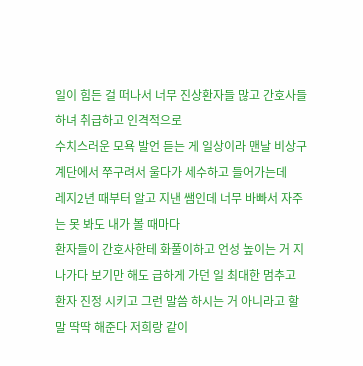일이 힘든 걸 떠나서 너무 진상환자들 많고 간호사들 하녀 취급하고 인격적으로
수치스러운 모욕 발언 듣는 게 일상이라 맨날 비상구 계단에서 쭈구려서 울다가 세수하고 들어가는데
레지2년 때부터 알고 지낸 쌤인데 너무 바빠서 자주는 못 봐도 내가 볼 때마다
환자들이 간호사한테 화풀이하고 언성 높이는 거 지나가다 보기만 해도 급하게 가던 일 최대한 멈추고
환자 진정 시키고 그런 말씀 하시는 거 아니라고 할 말 딱딱 해준다 저희랑 같이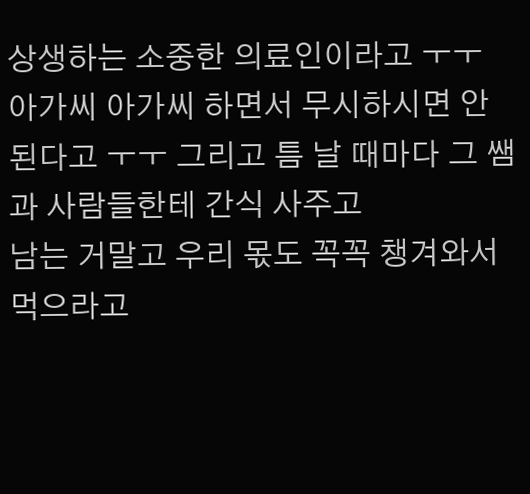상생하는 소중한 의료인이라고 ㅜㅜ
아가씨 아가씨 하면서 무시하시면 안 된다고 ㅜㅜ 그리고 틈 날 때마다 그 쌤 과 사람들한테 간식 사주고
남는 거말고 우리 몫도 꼭꼭 챙겨와서 먹으라고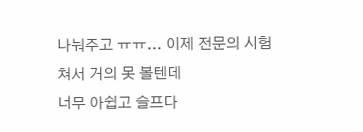나눠주고 ㅠㅠ... 이제 전문의 시험 쳐서 거의 못 볼텐데
너무 아쉽고 슬프다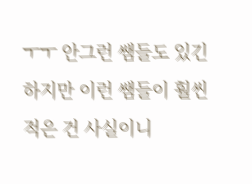ㅜㅜ 안그런 쌤들도 있긴 하지만 이런 쌤들이 훨씬 적은 건 사실이니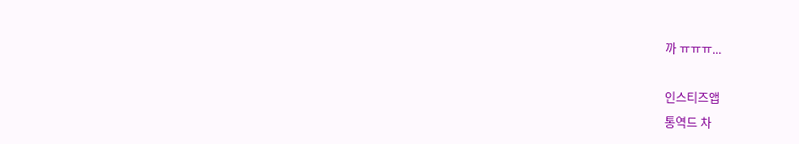까 ㅠㅠㅠ...

인스티즈앱
통역드 차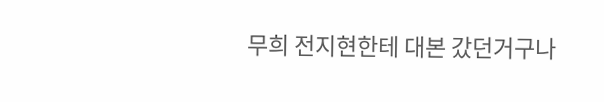무희 전지현한테 대본 갔던거구나